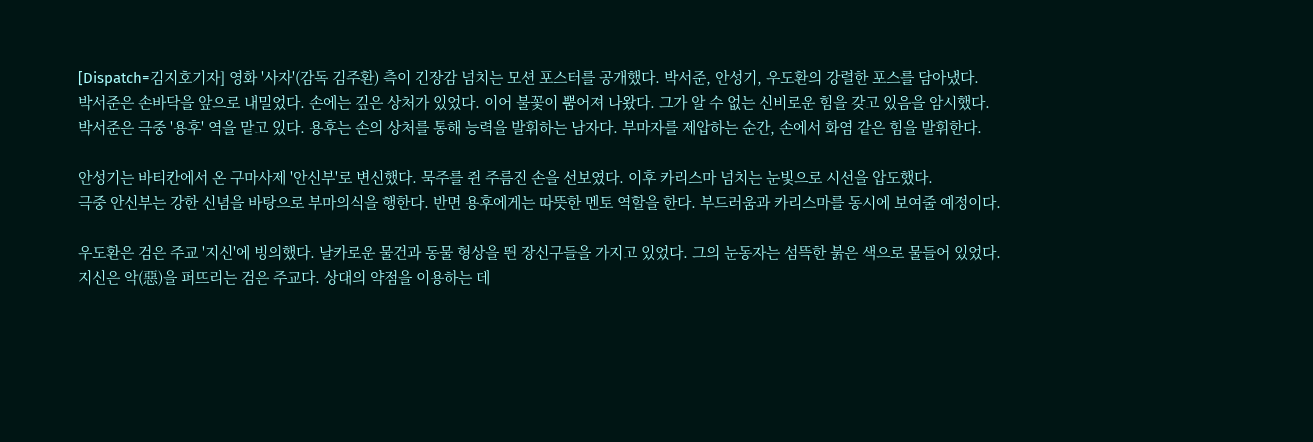[Dispatch=김지호기자] 영화 '사자'(감독 김주환) 측이 긴장감 넘치는 모션 포스터를 공개했다. 박서준, 안성기, 우도환의 강렬한 포스를 담아냈다.
박서준은 손바닥을 앞으로 내밀었다. 손에는 깊은 상처가 있었다. 이어 불꽃이 뿜어져 나왔다. 그가 알 수 없는 신비로운 힘을 갖고 있음을 암시했다.
박서준은 극중 '용후' 역을 맡고 있다. 용후는 손의 상처를 통해 능력을 발휘하는 남자다. 부마자를 제압하는 순간, 손에서 화염 같은 힘을 발휘한다.

안성기는 바티칸에서 온 구마사제 '안신부'로 변신했다. 묵주를 쥔 주름진 손을 선보였다. 이후 카리스마 넘치는 눈빛으로 시선을 압도했다.
극중 안신부는 강한 신념을 바탕으로 부마의식을 행한다. 반면 용후에게는 따뜻한 멘토 역할을 한다. 부드러움과 카리스마를 동시에 보여줄 예정이다.

우도환은 검은 주교 '지신'에 빙의했다. 날카로운 물건과 동물 형상을 띈 장신구들을 가지고 있었다. 그의 눈동자는 섬뜩한 붉은 색으로 물들어 있었다.
지신은 악(惡)을 퍼뜨리는 검은 주교다. 상대의 약점을 이용하는 데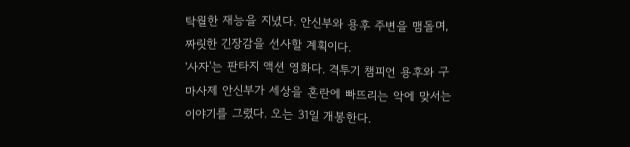탁월한 재능을 지녔다. 안신부와 용후 주변을 맴돌며, 짜릿한 긴장감을 선사할 계획이다.
'사자'는 판타지 액션 영화다. 격투기 챔피언 용후와 구마사제 안신부가 세상을 혼란에 빠뜨리는 악에 맞서는 이야기를 그렸다. 오는 31일 개봉한다.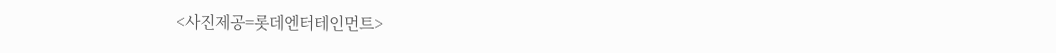<사진제공=롯데엔터테인먼트>